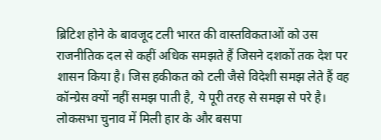ब्रिटिश होने के बावजूद टली भारत की वास्तविकताओं को उस राजनीतिक दल से कहीं अधिक समझते हैं जिसने दशकों तक देश पर शासन किया है। जिस हकीकत को टली जैसे विदेशी समझ लेते हैं वह कॉन्ग्रेस क्यों नहीं समझ पाती है, ये पूरी तरह से समझ से परे है।
लोकसभा चुनाव में मिली हार के और बसपा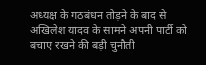अध्यक्ष के गठबंधन तोड़ने के बाद से अखिलेश यादव के सामने अपनी पार्टी को बचाए रखने की बड़ी चुनौती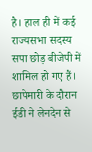है। हाल ही में कई राज्यसभा सदस्य सपा छोड़ बीजेपी में शामिल हो गए हैं।
छापेमारी के दौरान ईडी ने लेनदेन से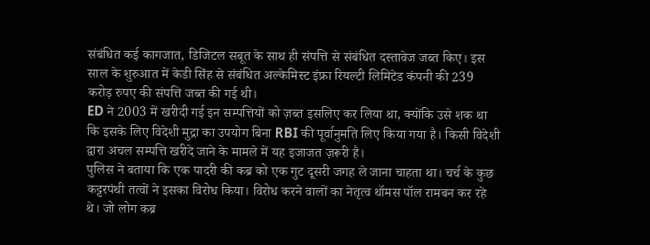संबंधित कई कागजात, डिजिटल सबूत के साथ ही संपत्ति से संबंधित दस्तावेज जब्त किए। इस साल के शुरुआत में केडी सिंह से संबंधित अल्केमिस्ट इंफ्रा रियल्टी लिमिटेड कंपनी की 239 करोड़ रुपए की संपत्ति जब्त की गई थी।
ED ने 2003 में खरीदी गई इन सम्पत्तियों को ज़ब्त इसलिए कर लिया था, क्योंकि उसे शक था कि इसके लिए विदेशी मुद्रा का उपयोग बिना RBI की पूर्वानुमति लिए किया गया है। किसी विदेशी द्वारा अचल सम्पत्ति खरीदे जाने के मामले में यह इजाजत ज़रूरी है।
पुलिस ने बताया कि एक पादरी की कब्र को एक गुट दूसरी जगह ले जाना चाहता था। चर्च के कुछ कट्टरपंथी तत्वों ने इसका विरोध किया। विरोध करने वालों का नेतृत्व थॉमस पॉल रामबन कर रहे थे। जो लोग कब्र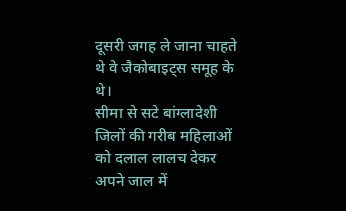दूसरी जगह ले जाना चाहते थे वे जैकोबाइट्स समूह के थे।
सीमा से सटे बांग्लादेशी जिलों की गरीब महिलाओं को दलाल लालच देकर अपने जाल में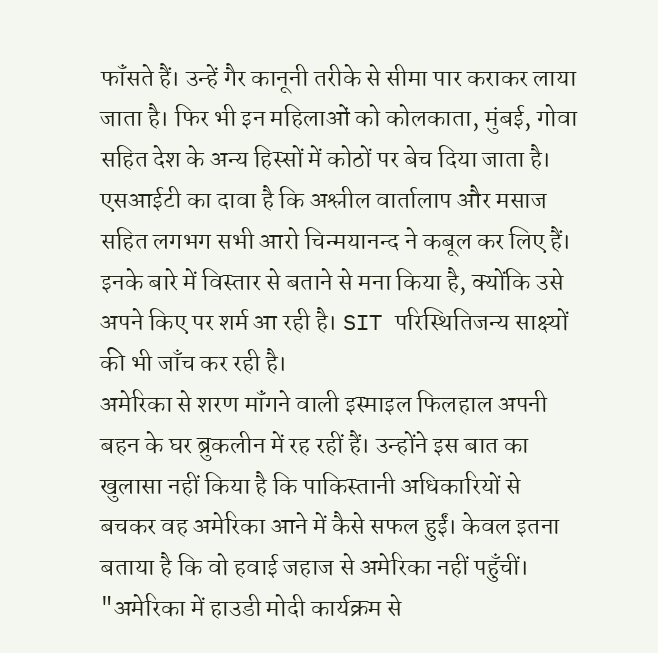फॉंसते हैं। उन्हें गैर कानूनी तरीके से सीमा पार कराकर लाया जाता है। फिर भी इन महिलाओं को कोलकाता, मुंबई, गोवा सहित देश के अन्य हिस्सों में कोठों पर बेच दिया जाता है।
एसआईटी का दावा है कि अश्लील वार्तालाप और मसाज सहित लगभग सभी आरो चिन्मयानन्द ने कबूल कर लिए हैं। इनके बारे में विस्तार से बताने से मना किया है, क्योंकि उसे अपने किए पर शर्म आ रही है। SIT परिस्थितिजन्य साक्ष्यों की भी जाँच कर रही है।
अमेरिका से शरण मॉंगने वाली इस्माइल फिलहाल अपनी बहन के घर ब्रुकलीन में रह रहीं हैं। उन्होंने इस बात का खुलासा नहीं किया है कि पाकिस्तानी अधिकारियों से बचकर वह अमेरिका आने में कैसे सफल हुईं। केवल इतना बताया है कि वो हवाई जहाज से अमेरिका नहीं पहुँचीं।
"अमेरिका में हाउडी मोदी कार्यक्रम से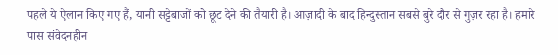पहले ये ऐलान किए गए हैं, यानी सट्टेबाजों को छूट देने की तैयारी है। आज़ादी के बाद हिन्दुस्तान सबसे बुरे दौर से गुज़र रहा है। हमारे पास संवेदनहीन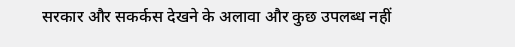सरकार और सकर्कस देखने के अलावा और कुछ उपलब्ध नहीं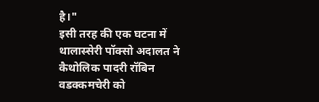है।"
इसी तरह की एक घटना में थालास्सेरी पॉक्सो अदालत ने कैथोलिक पादरी रॉबिन वडक्कमचेरी को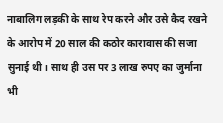नाबालिग लड़की के साथ रेप करने और उसे कैद रखने के आरोप में 20 साल की कठोर कारावास की सजा सुनाई थी। साथ ही उस पर 3 लाख रुपए का जुर्माना भी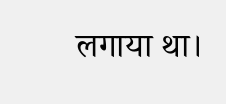लगाया था।